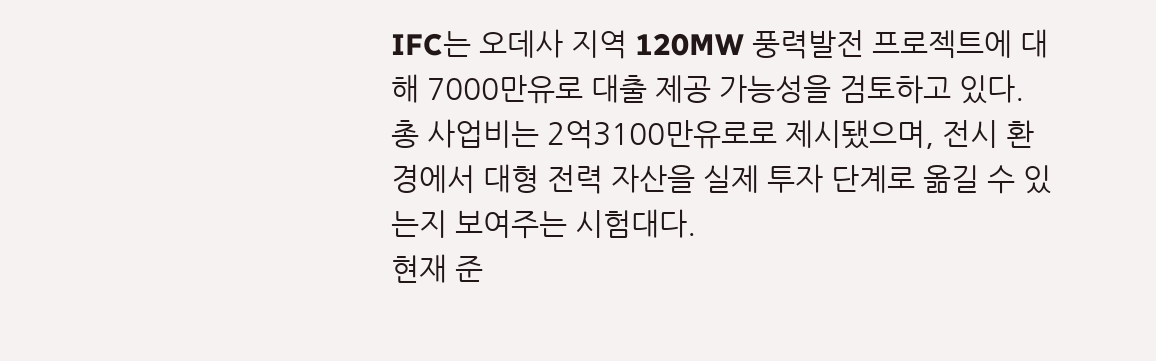IFC는 오데사 지역 120MW 풍력발전 프로젝트에 대해 7000만유로 대출 제공 가능성을 검토하고 있다. 총 사업비는 2억3100만유로로 제시됐으며, 전시 환경에서 대형 전력 자산을 실제 투자 단계로 옮길 수 있는지 보여주는 시험대다.
현재 준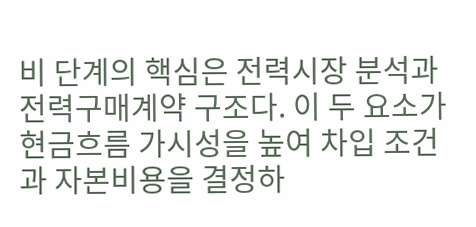비 단계의 핵심은 전력시장 분석과 전력구매계약 구조다. 이 두 요소가 현금흐름 가시성을 높여 차입 조건과 자본비용을 결정하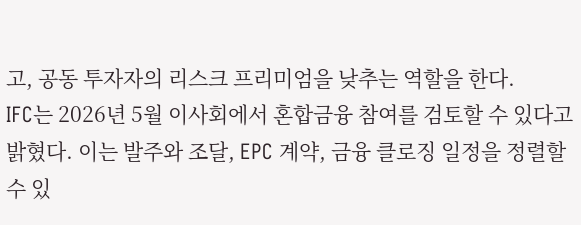고, 공동 투자자의 리스크 프리미엄을 낮추는 역할을 한다.
IFC는 2026년 5월 이사회에서 혼합금융 참여를 검토할 수 있다고 밝혔다. 이는 발주와 조달, EPC 계약, 금융 클로징 일정을 정렬할 수 있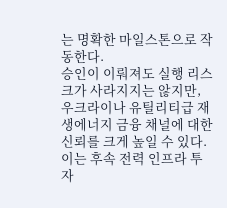는 명확한 마일스톤으로 작동한다.
승인이 이뤄져도 실행 리스크가 사라지지는 않지만, 우크라이나 유틸리티급 재생에너지 금융 채널에 대한 신뢰를 크게 높일 수 있다. 이는 후속 전력 인프라 투자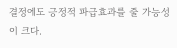결정에도 긍정적 파급효과를 줄 가능성이 크다.